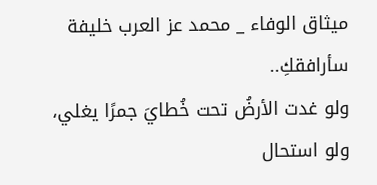ميثاق الوفاء _ محمد عز العرب خليفة
سأرافقكِ..
ولو غدت الأرضُ تحت خُطايَ جمرًا يغلي،
ولو استحال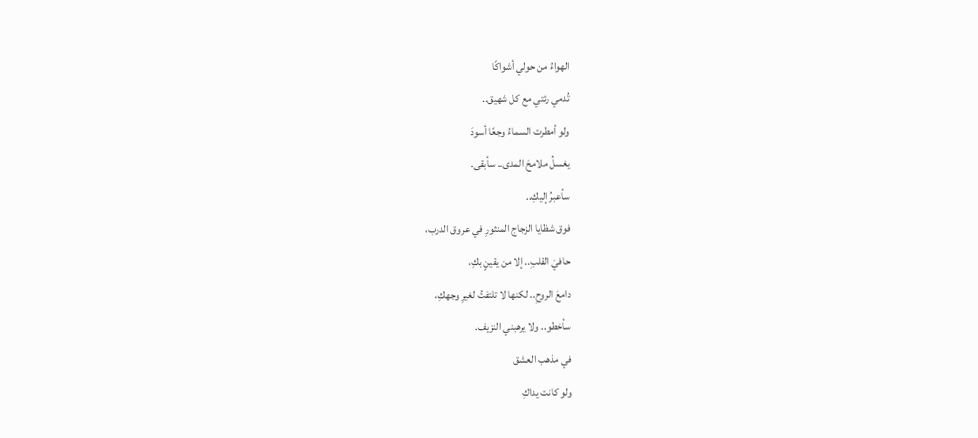الهواءُ من حولي أشواكًا
تُدمي رئتي مع كل شهيق..
ولو أمطرت السماءُ وجعًا أسودَ
يغسلُ ملامحَ المدى.. سأبقى.
سأعبرُ إليكِ..
فوق شظايا الزجاج المنثورِ في عروق الدرب،
حافيَ القلبِ.. إلا من يقينٍ بكِ،
دامعَ الروحِ.. لكنها لا تلتفتُ لغيرِ وجهكِ،
سأخطو.. ولا يرهبني النزيف.
في مذهب العشق
ولو كانت يداكِ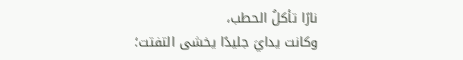نارًا تأكلُ الحطب،
وكانت يدايَ جليدًا يخشى التفتت؛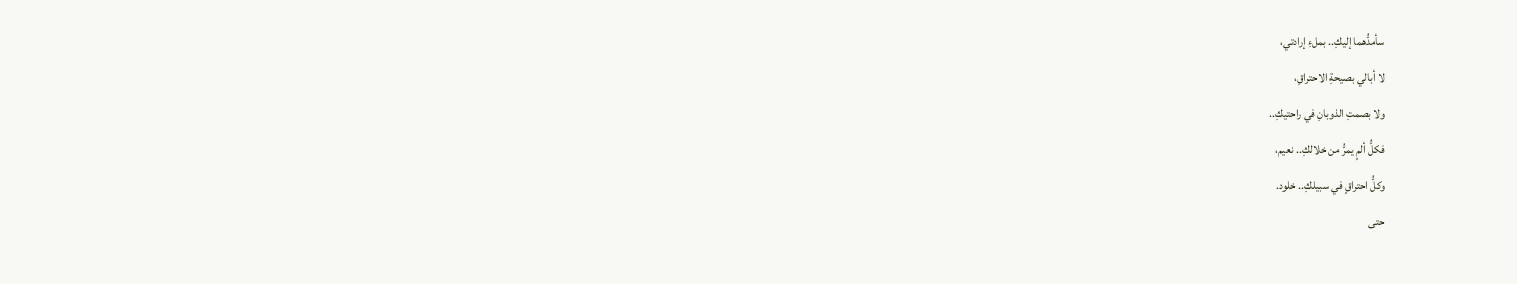سأمدُّهما إليكِ.. بملءِ إرادتي،
لا أبالي بصيحةِ الاحتراقِ،
ولا بصمتِ الذوبانِ في راحتيكِ..
فكلُّ ألمٍ يمرُّ من خلالكِ.. نعيم،
وكلُّ احتراقٍ في سبيلكِ.. خلود.
حتى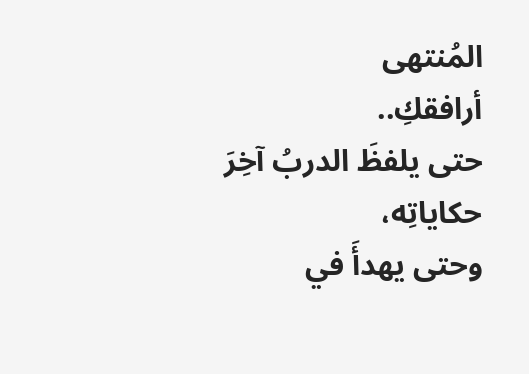المُنتهى
أرافقكِ..
حتى يلفظَ الدربُ آخِرَ حكاياتِه،
وحتى يهدأَ في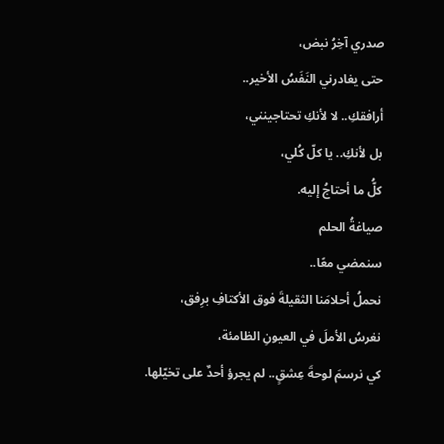صدري آخِرُ نبض،
حتى يغادرني النَفَسُ الأخير..
أرافقكِ.. لا لأنكِ تحتاجينني،
بل لأنكِ.. يا كلّ كُلي،
كلُّ ما أحتاجُ إليه.
صياغةُ الحلم
سنمضي معًا..
نحملُ أحلامَنا الثقيلةَ فوق الأكتافِ برِفق،
نغرسُ الأملَ في العيونِ الظامئة،
كي نرسمَ لوحةَ عِشقٍ.. لم يجرؤ أحدٌ على تخيّلها.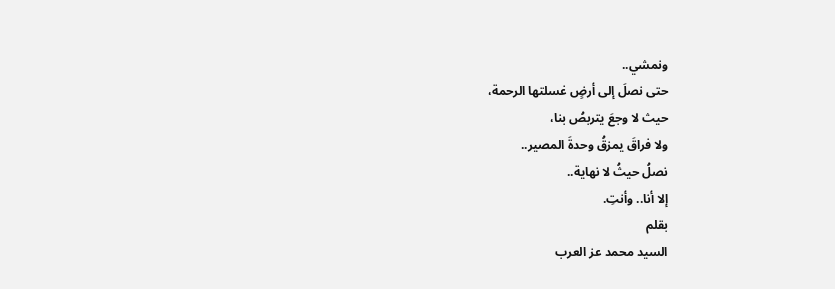ونمشي..
حتى نصلَ إلى أرضٍ غسلتها الرحمة،
حيث لا وجعَ يتربصُ بنا،
ولا فراقَ يمزقُ وحدةَ المصير..
نصلُ حيثُ لا نهاية..
إلا أنا.. وأنتِ.
بقلم
السيد محمد عز العرب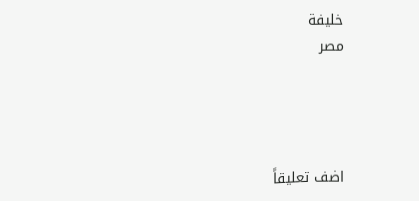خليفة
مصر




اضف تعليقاً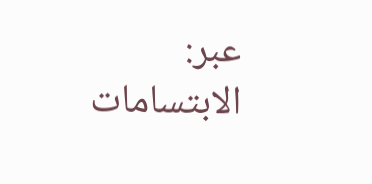عبر:
الابتسامات